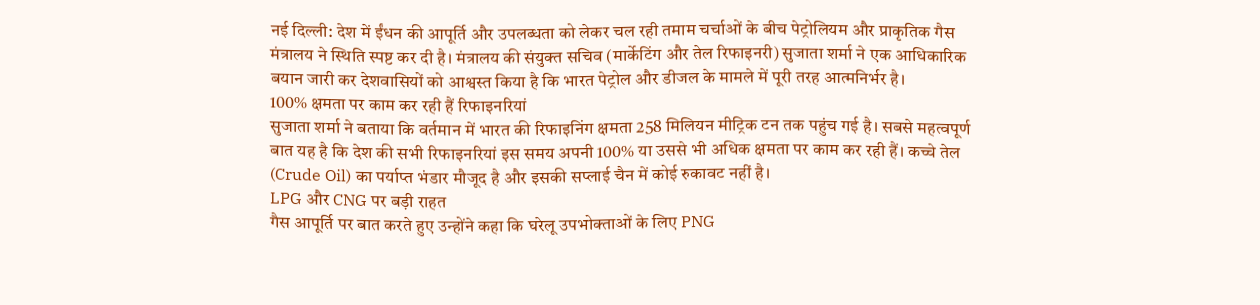नई दिल्ली: देश में ईंधन की आपूर्ति और उपलब्धता को लेकर चल रही तमाम चर्चाओं के बीच पेट्रोलियम और प्राकृतिक गैस मंत्रालय ने स्थिति स्पष्ट कर दी है। मंत्रालय की संयुक्त सचिव (मार्केटिंग और तेल रिफाइनरी) सुजाता शर्मा ने एक आधिकारिक बयान जारी कर देशवासियों को आश्वस्त किया है कि भारत पेट्रोल और डीजल के मामले में पूरी तरह आत्मनिर्भर है।
100% क्षमता पर काम कर रही हैं रिफाइनरियां
सुजाता शर्मा ने बताया कि वर्तमान में भारत की रिफाइनिंग क्षमता 258 मिलियन मीट्रिक टन तक पहुंच गई है। सबसे महत्वपूर्ण बात यह है कि देश की सभी रिफाइनरियां इस समय अपनी 100% या उससे भी अधिक क्षमता पर काम कर रही हैं। कच्चे तेल (Crude Oil) का पर्याप्त भंडार मौजूद है और इसकी सप्लाई चैन में कोई रुकावट नहीं है।
LPG और CNG पर बड़ी राहत
गैस आपूर्ति पर बात करते हुए उन्होंने कहा कि घरेलू उपभोक्ताओं के लिए PNG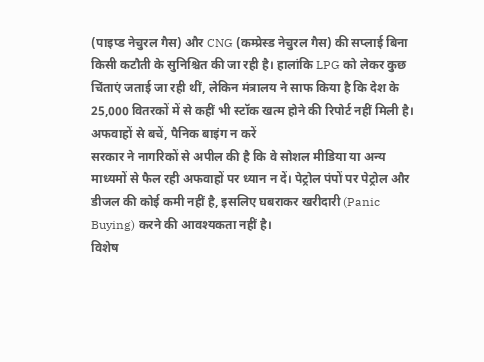(पाइप्ड नेचुरल गैस) और CNG (कम्प्रेस्ड नेचुरल गैस) की सप्लाई बिना किसी कटौती के सुनिश्चित की जा रही है। हालांकि LPG को लेकर कुछ चिंताएं जताई जा रही थीं, लेकिन मंत्रालय ने साफ किया है कि देश के 25,000 वितरकों में से कहीं भी स्टॉक खत्म होने की रिपोर्ट नहीं मिली है।
अफवाहों से बचें, पैनिक बाइंग न करें
सरकार ने नागरिकों से अपील की है कि वे सोशल मीडिया या अन्य माध्यमों से फैल रही अफवाहों पर ध्यान न दें। पेट्रोल पंपों पर पेट्रोल और डीजल की कोई कमी नहीं है, इसलिए घबराकर खरीदारी (Panic Buying) करने की आवश्यकता नहीं है।
विशेष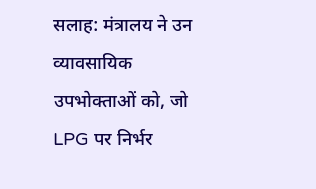सलाह: मंत्रालय ने उन व्यावसायिक उपभोक्ताओं को, जो LPG पर निर्भर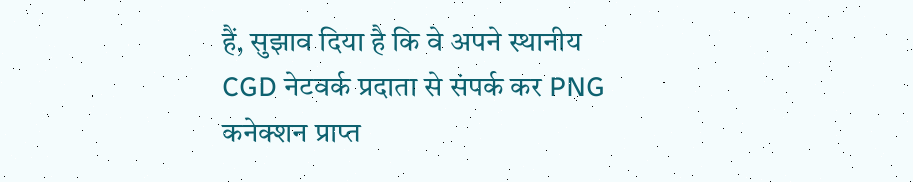हैं, सुझाव दिया है कि वे अपने स्थानीय CGD नेटवर्क प्रदाता से संपर्क कर PNG कनेक्शन प्राप्त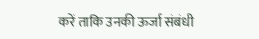करें ताकि उनकी ऊर्जा संबंधी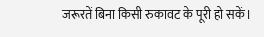जरूरतें बिना किसी रुकावट के पूरी हो सकें।